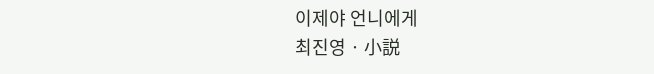이제야 언니에게
최진영 · 小説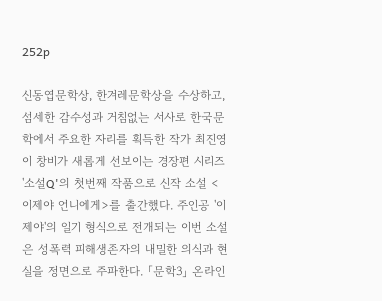252p

신동엽문학상, 한겨레문학상을 수상하고, 섬세한 감수성과 거침없는 서사로 한국문학에서 주요한 자리를 획득한 작가 최진영이 창비가 새롭게 선보이는 경장편 시리즈 '소설Q'의 첫번째 작품으로 신작 소설 <이제야 언니에게>를 출간했다. 주인공 '이제야'의 일기 형식으로 전개되는 이번 소설은 성폭력 피해생존자의 내밀한 의식과 현실을 정면으로 주파한다. 「문학3」 온라인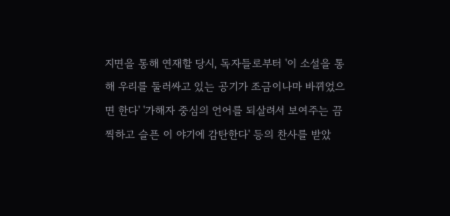지면을 통해 연재할 당시, 독자들로부터 '이 소설을 통해 우리를 둘러싸고 있는 공기가 조금이나마 바뀌었으면 한다' '가해자 중심의 언어를 되살려서 보여주는 끔찍하고 슬픈 이 야기에 감탄한다' 등의 찬사를 받았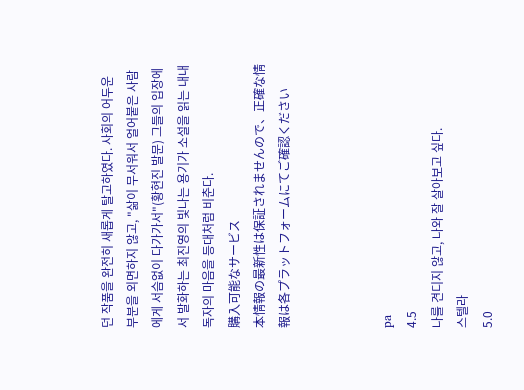던 작품을 완전히 새롭게 탈고하였다. 사회의 어두운 부분을 외면하지 않고, "삶이 무서워서 얼어붙은 사람에게 서슴없이 다가가서"(황현진 발문) 그들의 입장에서 발화하는 최진영의 빛나는 용기가 소설을 읽는 내내 독자의 마음을 등대처럼 비춘다.
購入可能なサービス
本情報の最新性は保証されませんので、正確な情報は各プラットフォームにてご確認ください



pa
4.5
나를 견디지 않고, 나와 잘 살아보고 싶다.
스텔라
5.0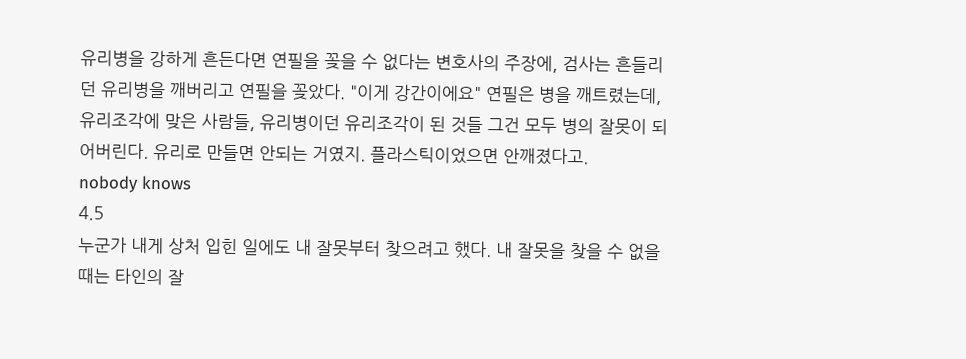유리병을 강하게 흔든다면 연필을 꽂을 수 없다는 변호사의 주장에, 검사는 흔들리던 유리병을 깨버리고 연필을 꽂았다. "이게 강간이에요" 연필은 병을 깨트렸는데, 유리조각에 맞은 사람들, 유리병이던 유리조각이 된 것들 그건 모두 병의 잘못이 되어버린다. 유리로 만들면 안되는 거였지. 플라스틱이었으면 안깨졌다고.
nobody knows
4.5
누군가 내게 상처 입힌 일에도 내 잘못부터 찾으려고 했다. 내 잘못을 찾을 수 없을 때는 타인의 잘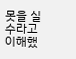못을 실수라고 이해했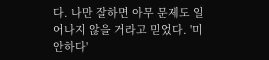다. 나만 잘하면 아무 문제도 일어나지 않을 거라고 믿었다. '미안하다'